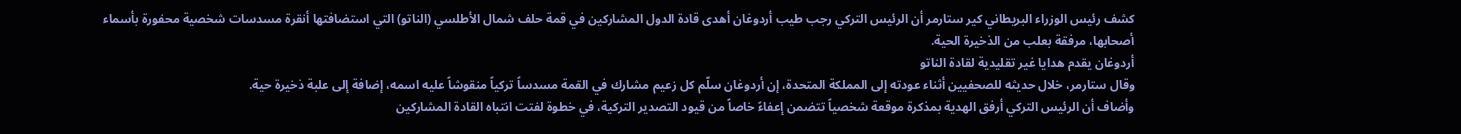كشف رئيس الوزراء البريطاني كير ستارمر أن الرئيس التركي رجب طيب أردوغان أهدى قادة الدول المشاركين في قمة حلف شمال الأطلسي (الناتو) التي استضافتها أنقرة مسدسات شخصية محفورة بأسماء أصحابها، مرفقة بعلب من الذخيرة الحية.
أردوغان يقدم هدايا غير تقليدية لقادة الناتو
وقال ستارمر، خلال حديثه للصحفيين أثناء عودته إلى المملكة المتحدة، إن أردوغان سلّم كل زعيم مشارك في القمة مسدساً تركياً منقوشاً عليه اسمه، إضافة إلى علبة ذخيرة حية.
وأضاف أن الرئيس التركي أرفق الهدية بمذكرة موقعة شخصياً تتضمن إعفاءً خاصاً من قيود التصدير التركية، في خطوة لفتت انتباه القادة المشاركين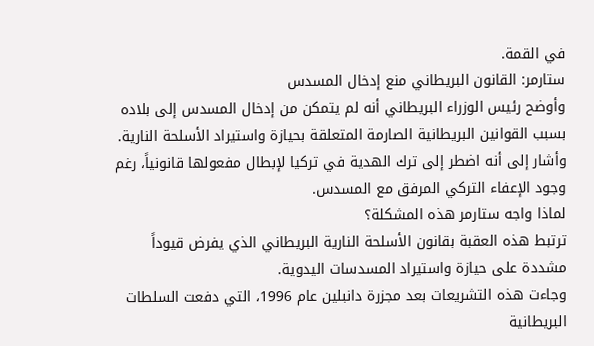في القمة.
ستارمر: القانون البريطاني منع إدخال المسدس
وأوضح رئيس الوزراء البريطاني أنه لم يتمكن من إدخال المسدس إلى بلاده بسبب القوانين البريطانية الصارمة المتعلقة بحيازة واستيراد الأسلحة النارية.
وأشار إلى أنه اضطر إلى ترك الهدية في تركيا لإبطال مفعولها قانونياً، رغم وجود الإعفاء التركي المرفق مع المسدس.
لماذا واجه ستارمر هذه المشكلة؟
ترتبط هذه العقبة بقانون الأسلحة النارية البريطاني الذي يفرض قيوداً مشددة على حيازة واستيراد المسدسات اليدوية.
وجاءت هذه التشريعات بعد مجزرة دانبلين عام 1996، التي دفعت السلطات البريطانية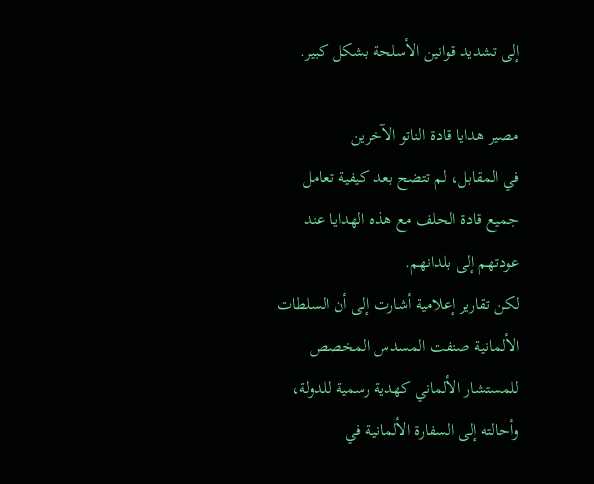إلى تشديد قوانين الأسلحة بشكل كبير.

مصير هدايا قادة الناتو الآخرين
في المقابل، لم تتضح بعد كيفية تعامل جميع قادة الحلف مع هذه الهدايا عند عودتهم إلى بلدانهم.
لكن تقارير إعلامية أشارت إلى أن السلطات الألمانية صنفت المسدس المخصص للمستشار الألماني كهدية رسمية للدولة، وأحالته إلى السفارة الألمانية في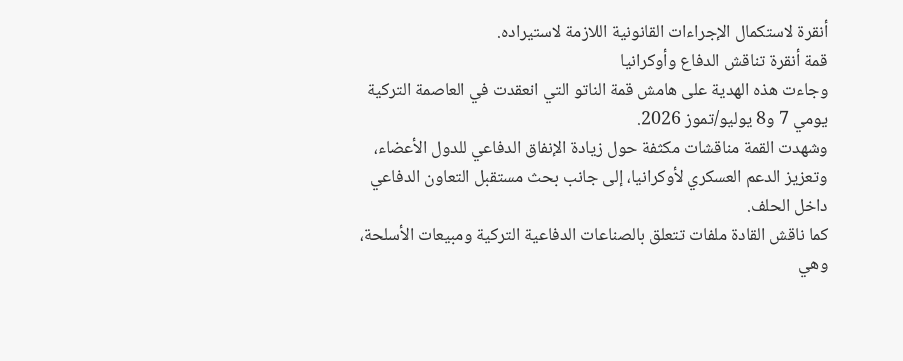أنقرة لاستكمال الإجراءات القانونية اللازمة لاستيراده.
قمة أنقرة تناقش الدفاع وأوكرانيا
وجاءت هذه الهدية على هامش قمة الناتو التي انعقدت في العاصمة التركية يومي 7 و8 يوليو/تموز 2026.
وشهدت القمة مناقشات مكثفة حول زيادة الإنفاق الدفاعي للدول الأعضاء، وتعزيز الدعم العسكري لأوكرانيا، إلى جانب بحث مستقبل التعاون الدفاعي داخل الحلف.
كما ناقش القادة ملفات تتعلق بالصناعات الدفاعية التركية ومبيعات الأسلحة، وهي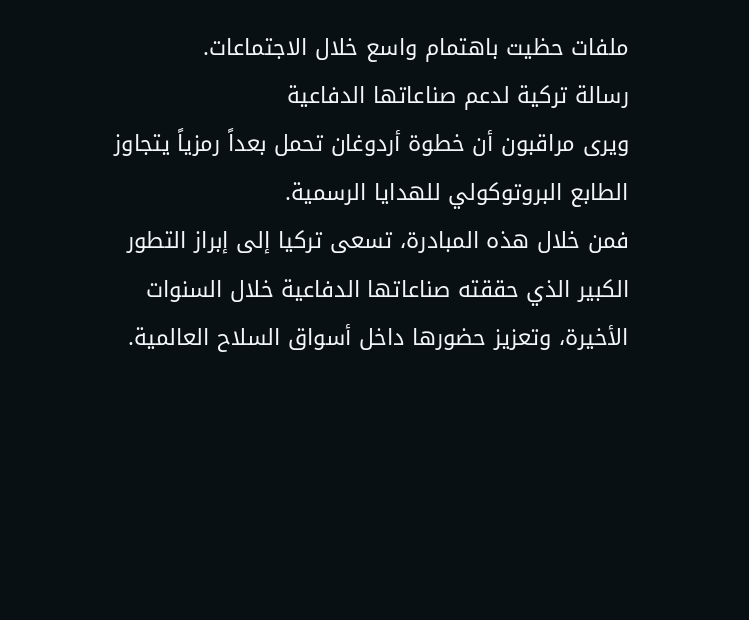ملفات حظيت باهتمام واسع خلال الاجتماعات.
رسالة تركية لدعم صناعاتها الدفاعية
ويرى مراقبون أن خطوة أردوغان تحمل بعداً رمزياً يتجاوز الطابع البروتوكولي للهدايا الرسمية.
فمن خلال هذه المبادرة، تسعى تركيا إلى إبراز التطور الكبير الذي حققته صناعاتها الدفاعية خلال السنوات الأخيرة، وتعزيز حضورها داخل أسواق السلاح العالمية.